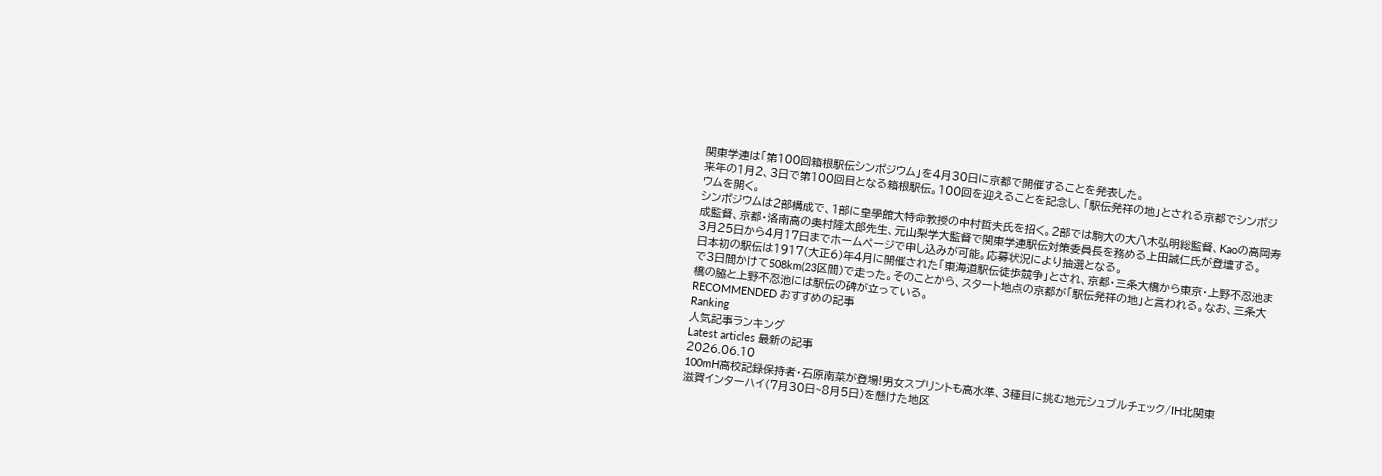関東学連は「第100回箱根駅伝シンポジウム」を4月30日に京都で開催することを発表した。
来年の1月2、3日で第100回目となる箱根駅伝。100回を迎えることを記念し、「駅伝発祥の地」とされる京都でシンポジウムを開く。
シンポジウムは2部構成で、1部に皇學館大特命教授の中村哲夫氏を招く。2部では駒大の大八木弘明総監督、Kaoの高岡寿成監督、京都・洛南高の奥村隆太郎先生、元山梨学大監督で関東学連駅伝対策委員長を務める上田誠仁氏が登壇する。
3月25日から4月17日までホームページで申し込みが可能。応募状況により抽選となる。
日本初の駅伝は1917(大正6)年4月に開催された「東海道駅伝徒歩競争」とされ、京都・三条大橋から東京・上野不忍池まで3日間かけて508km(23区間)で走った。そのことから、スタート地点の京都が「駅伝発祥の地」と言われる。なお、三条大橋の脇と上野不忍池には駅伝の碑が立っている。
RECOMMENDED おすすめの記事
Ranking
人気記事ランキング
Latest articles 最新の記事
2026.06.10
100mH高校記録保持者・石原南菜が登場!男女スプリントも高水準、3種目に挑む地元シュブルチェック/IH北関東
滋賀インターハイ(7月30日~8月5日)を懸けた地区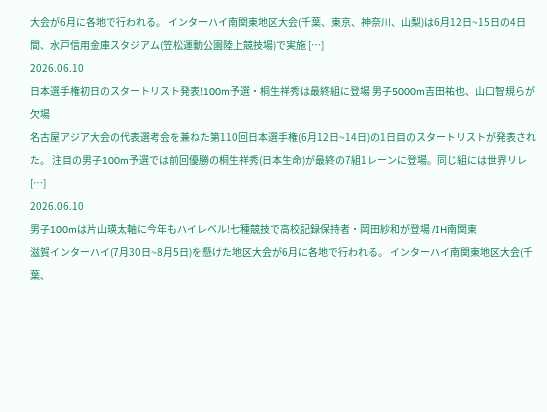大会が6月に各地で行われる。 インターハイ南関東地区大会(千葉、東京、神奈川、山梨)は6月12日~15日の4日間、水戸信用金庫スタジアム(笠松運動公園陸上競技場)で実施 […]
2026.06.10
日本選手権初日のスタートリスト発表!100m予選・桐生祥秀は最終組に登場 男子5000m吉田祐也、山口智規らが欠場
名古屋アジア大会の代表選考会を兼ねた第110回日本選手権(6月12日~14日)の1日目のスタートリストが発表された。 注目の男子100m予選では前回優勝の桐生祥秀(日本生命)が最終の7組1レーンに登場。同じ組には世界リレ […]
2026.06.10
男子100mは片山瑛太軸に今年もハイレベル!七種競技で高校記録保持者・岡田紗和が登場 /IH南関東
滋賀インターハイ(7月30日~8月5日)を懸けた地区大会が6月に各地で行われる。 インターハイ南関東地区大会(千葉、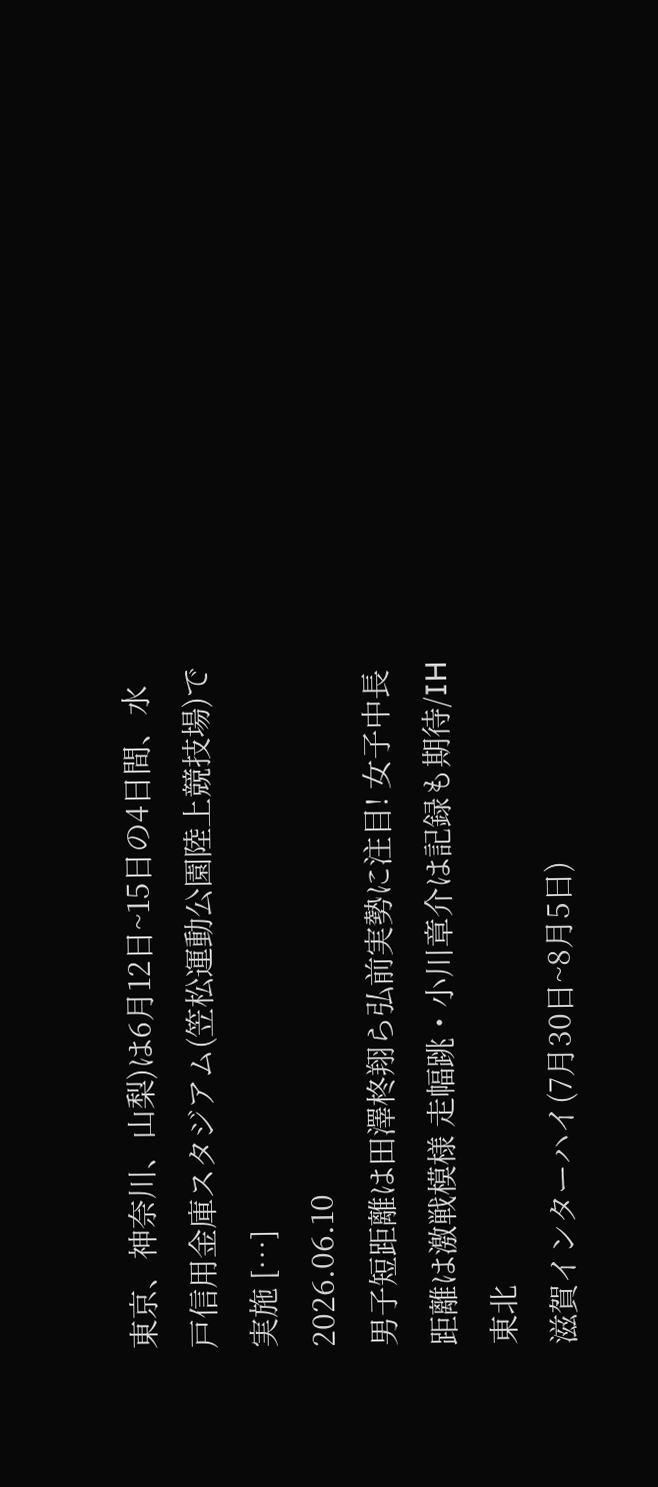東京、神奈川、山梨)は6月12日~15日の4日間、水戸信用金庫スタジアム(笠松運動公園陸上競技場)で実施 […]
2026.06.10
男子短距離は田澤柊翔ら弘前実勢に注目! 女子中長距離は激戦模様 走幅跳・小川章介は記録も期待/IH東北
滋賀インターハイ(7月30日~8月5日)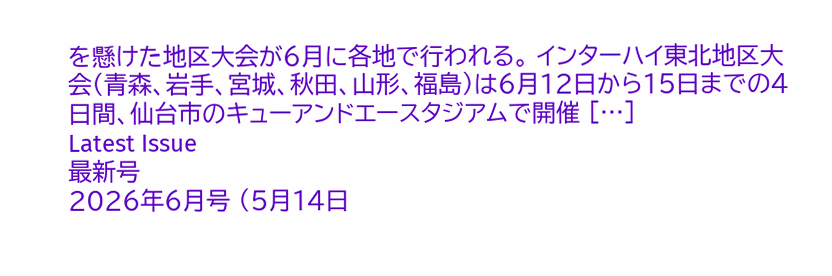を懸けた地区大会が6月に各地で行われる。 インターハイ東北地区大会(青森、岩手、宮城、秋田、山形、福島)は6月12日から15日までの4日間、仙台市のキューアンドエースタジアムで開催 […]
Latest Issue
最新号
2026年6月号 (5月14日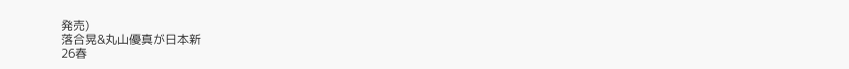発売)
落合晃&丸山優真が日本新
26春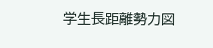学生長距離勢力図